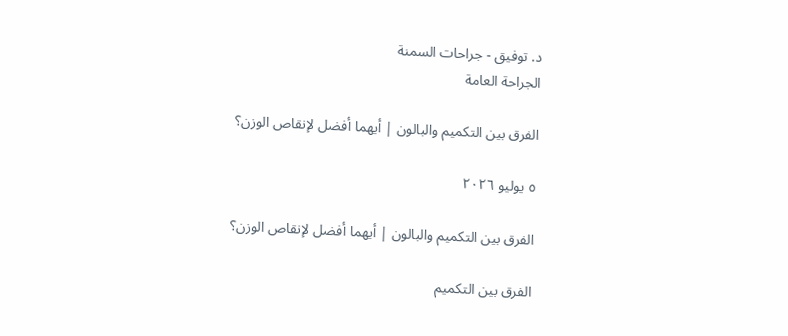د. توفيق - جراحات السمنة
الجراحة العامة

الفرق بين التكميم والبالون | أيهما أفضل لإنقاص الوزن؟

٥ يوليو ٢٠٢٦

الفرق بين التكميم والبالون | أيهما أفضل لإنقاص الوزن؟

الفرق بين التكميم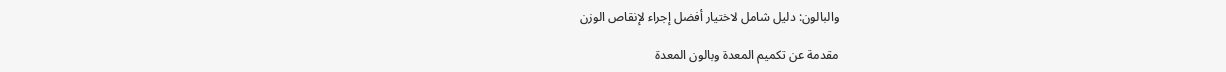والبالون: دليل شامل لاختيار أفضل إجراء لإنقاص الوزن

مقدمة عن تكميم المعدة وبالون المعدة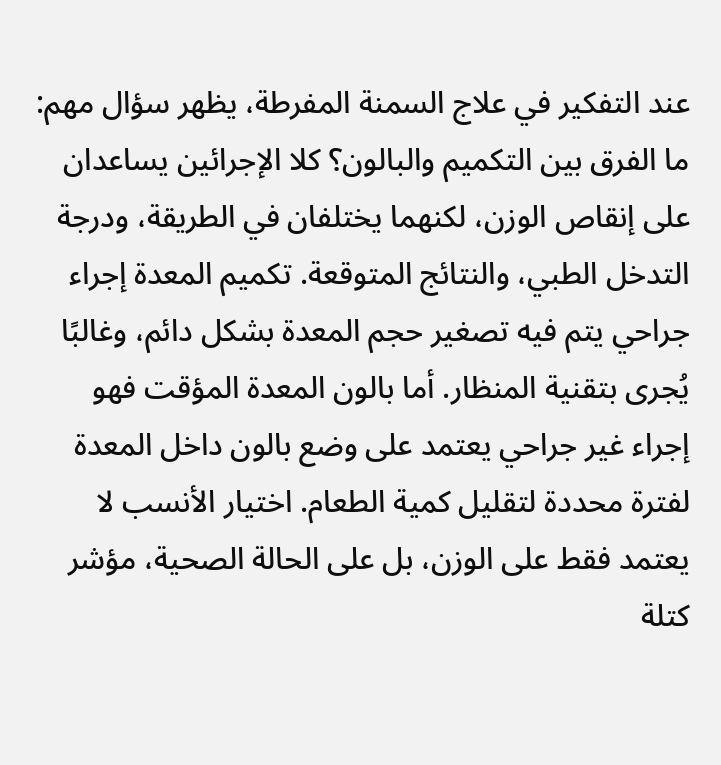عند التفكير في علاج السمنة المفرطة، يظهر سؤال مهم: ما الفرق بين التكميم والبالون؟ كلا الإجرائين يساعدان على إنقاص الوزن، لكنهما يختلفان في الطريقة، ودرجة التدخل الطبي، والنتائج المتوقعة. تكميم المعدة إجراء جراحي يتم فيه تصغير حجم المعدة بشكل دائم، وغالبًا يُجرى بتقنية المنظار. أما بالون المعدة المؤقت فهو إجراء غير جراحي يعتمد على وضع بالون داخل المعدة لفترة محددة لتقليل كمية الطعام. اختيار الأنسب لا يعتمد فقط على الوزن، بل على الحالة الصحية، مؤشر كتلة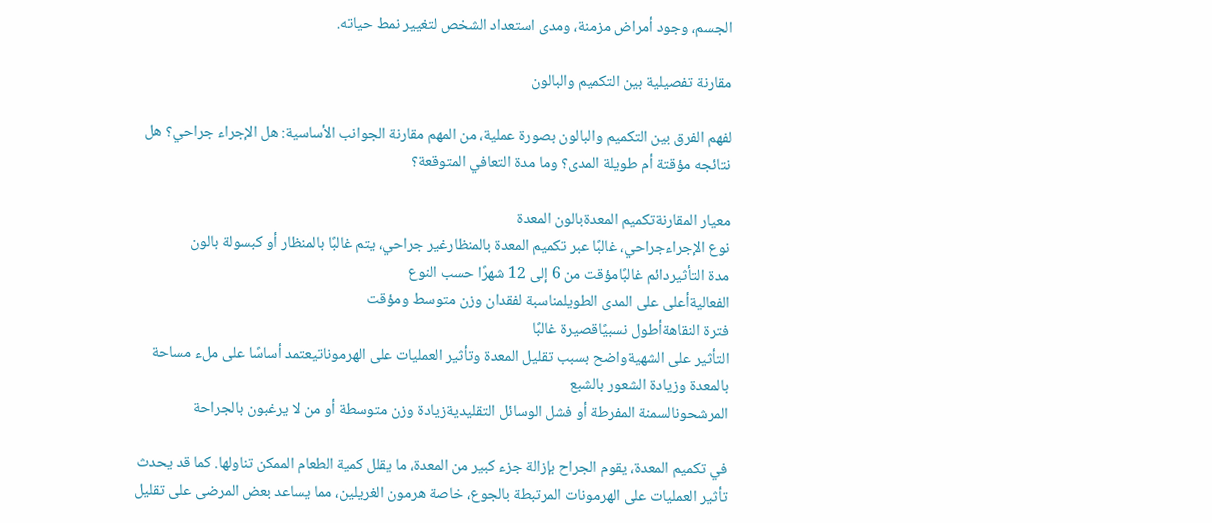الجسم، وجود أمراض مزمنة، ومدى استعداد الشخص لتغيير نمط حياته.

مقارنة تفصيلية بين التكميم والبالون

لفهم الفرق بين التكميم والبالون بصورة عملية، من المهم مقارنة الجوانب الأساسية: هل الإجراء جراحي؟ هل نتائجه مؤقتة أم طويلة المدى؟ وما مدة التعافي المتوقعة؟

معيار المقارنةتكميم المعدةبالون المعدة
نوع الإجراءجراحي، غالبًا عبر تكميم المعدة بالمنظارغير جراحي، يتم غالبًا بالمنظار أو كبسولة بالون
مدة التأثيردائم غالبًامؤقت من 6 إلى 12 شهرًا حسب النوع
الفعاليةأعلى على المدى الطويلمناسبة لفقدان وزن متوسط ومؤقت
فترة النقاهةأطول نسبيًاقصيرة غالبًا
التأثير على الشهيةواضح بسبب تقليل المعدة وتأثير العمليات على الهرموناتيعتمد أساسًا على ملء مساحة بالمعدة وزيادة الشعور بالشبع
المرشحونالسمنة المفرطة أو فشل الوسائل التقليديةزيادة وزن متوسطة أو من لا يرغبون بالجراحة

في تكميم المعدة، يقوم الجراح بإزالة جزء كبير من المعدة، ما يقلل كمية الطعام الممكن تناولها. كما قد يحدث تأثير العمليات على الهرمونات المرتبطة بالجوع، خاصة هرمون الغريلين، مما يساعد بعض المرضى على تقليل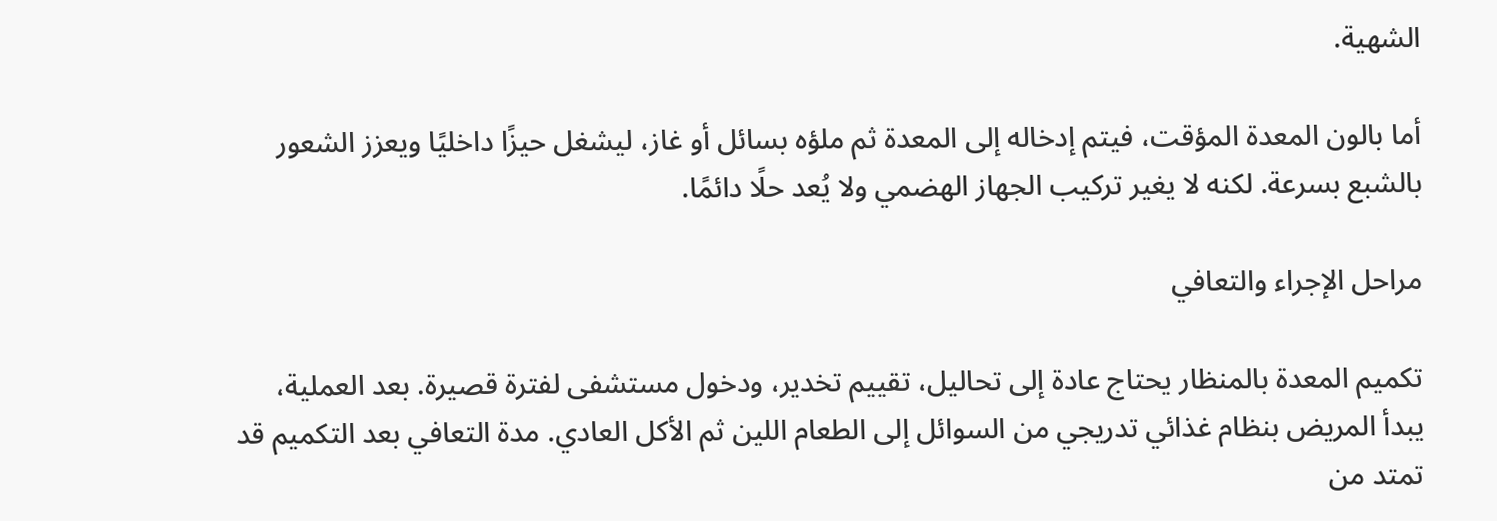الشهية.

أما بالون المعدة المؤقت، فيتم إدخاله إلى المعدة ثم ملؤه بسائل أو غاز، ليشغل حيزًا داخليًا ويعزز الشعور بالشبع بسرعة. لكنه لا يغير تركيب الجهاز الهضمي ولا يُعد حلًا دائمًا.

مراحل الإجراء والتعافي

تكميم المعدة بالمنظار يحتاج عادة إلى تحاليل، تقييم تخدير، ودخول مستشفى لفترة قصيرة. بعد العملية، يبدأ المريض بنظام غذائي تدريجي من السوائل إلى الطعام اللين ثم الأكل العادي. مدة التعافي بعد التكميم قد تمتد من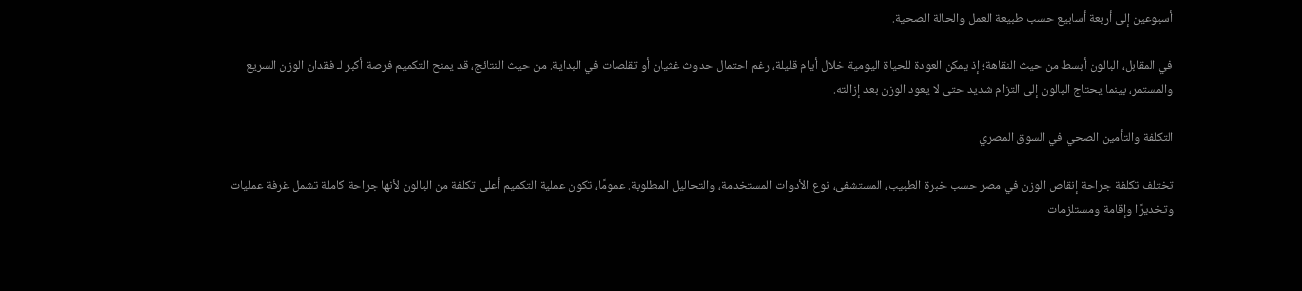أسبوعين إلى أربعة أسابيع حسب طبيعة العمل والحالة الصحية.

في المقابل، البالون أبسط من حيث النقاهة؛ إذ يمكن العودة للحياة اليومية خلال أيام قليلة، رغم احتمال حدوث غثيان أو تقلصات في البداية. من حيث النتائج، قد يمنح التكميم فرصة أكبر لـ فقدان الوزن السريع والمستمر، بينما يحتاج البالون إلى التزام شديد حتى لا يعود الوزن بعد إزالته.

التكلفة والتأمين الصحي في السوق المصري

تختلف تكلفة جراحة إنقاص الوزن في مصر حسب خبرة الطبيب، المستشفى، نوع الأدوات المستخدمة، والتحاليل المطلوبة. عمومًا، تكون عملية التكميم أعلى تكلفة من البالون لأنها جراحة كاملة تشمل غرفة عمليات وتخديرًا وإقامة ومستلزمات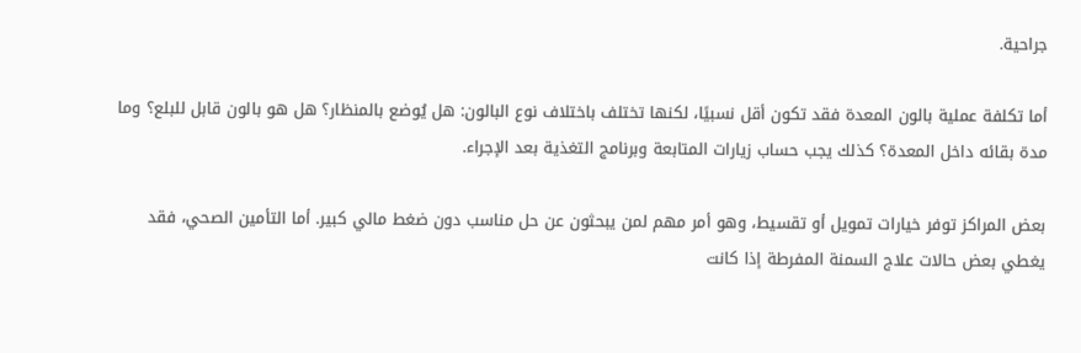جراحية.

أما تكلفة عملية بالون المعدة فقد تكون أقل نسبيًا، لكنها تختلف باختلاف نوع البالون: هل يُوضع بالمنظار؟ هل هو بالون قابل للبلع؟ وما مدة بقائه داخل المعدة؟ كذلك يجب حساب زيارات المتابعة وبرنامج التغذية بعد الإجراء.

بعض المراكز توفر خيارات تمويل أو تقسيط، وهو أمر مهم لمن يبحثون عن حل مناسب دون ضغط مالي كبير. أما التأمين الصحي، فقد يغطي بعض حالات علاج السمنة المفرطة إذا كانت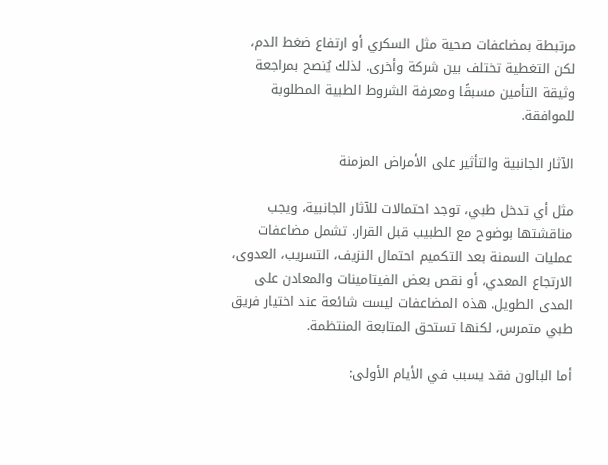مرتبطة بمضاعفات صحية مثل السكري أو ارتفاع ضغط الدم، لكن التغطية تختلف بين شركة وأخرى. لذلك يُنصح بمراجعة وثيقة التأمين مسبقًا ومعرفة الشروط الطبية المطلوبة للموافقة.

الآثار الجانبية والتأثير على الأمراض المزمنة

مثل أي تدخل طبي، توجد احتمالات للآثار الجانبية، ويجب مناقشتها بوضوح مع الطبيب قبل القرار. تشمل مضاعفات عمليات السمنة بعد التكميم احتمال النزيف، التسريب، العدوى، الارتجاع المعدي، أو نقص بعض الفيتامينات والمعادن على المدى الطويل. هذه المضاعفات ليست شائعة عند اختيار فريق طبي متمرس، لكنها تستحق المتابعة المنتظمة.

أما البالون فقد يسبب في الأيام الأولى: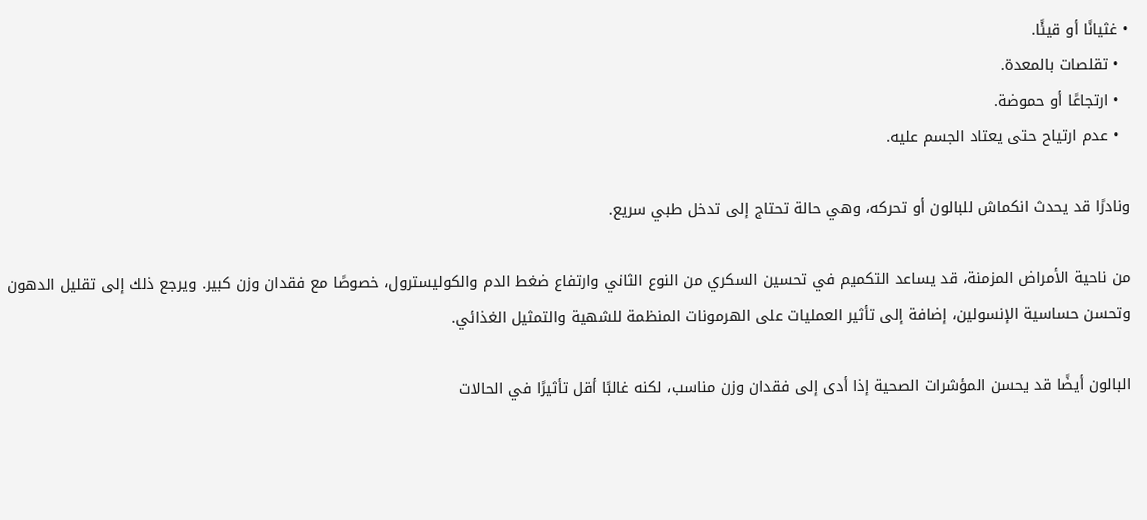• غثيانًا أو قيئًا.
  • تقلصات بالمعدة.
  • ارتجاعًا أو حموضة.
  • عدم ارتياح حتى يعتاد الجسم عليه.

ونادرًا قد يحدث انكماش للبالون أو تحركه، وهي حالة تحتاج إلى تدخل طبي سريع.

من ناحية الأمراض المزمنة، قد يساعد التكميم في تحسين السكري من النوع الثاني وارتفاع ضغط الدم والكوليسترول، خصوصًا مع فقدان وزن كبير. ويرجع ذلك إلى تقليل الدهون وتحسن حساسية الإنسولين، إضافة إلى تأثير العمليات على الهرمونات المنظمة للشهية والتمثيل الغذائي.

البالون أيضًا قد يحسن المؤشرات الصحية إذا أدى إلى فقدان وزن مناسب، لكنه غالبًا أقل تأثيرًا في الحالات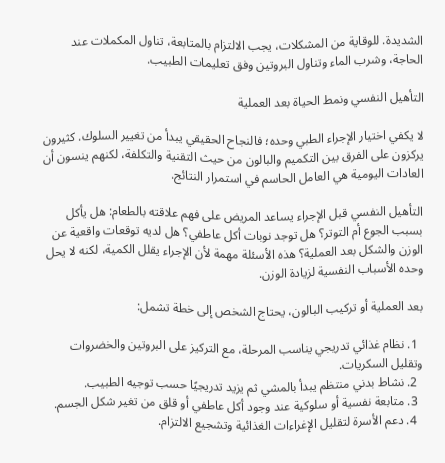الشديدة. للوقاية من المشكلات، يجب الالتزام بالمتابعة، تناول المكملات عند الحاجة، وشرب الماء وتناول البروتين وفق تعليمات الطبيب.

التأهيل النفسي ونمط الحياة بعد العملية

لا يكفي اختيار الإجراء الطبي وحده؛ فالنجاح الحقيقي يبدأ من تغيير السلوك. كثيرون يركزون على الفرق بين التكميم والبالون من حيث التقنية والتكلفة، لكنهم ينسون أن العادات اليومية هي العامل الحاسم في استمرار النتائج.

التأهيل النفسي قبل الإجراء يساعد المريض على فهم علاقته بالطعام: هل يأكل بسبب الجوع أم التوتر؟ هل توجد نوبات أكل عاطفي؟ هل لديه توقعات واقعية عن الوزن والشكل بعد العملية؟ هذه الأسئلة مهمة لأن الإجراء يقلل الكمية، لكنه لا يحل وحده الأسباب النفسية لزيادة الوزن.

بعد العملية أو تركيب البالون، يحتاج الشخص إلى خطة تشمل:

  1. نظام غذائي تدريجي يناسب المرحلة، مع التركيز على البروتين والخضروات وتقليل السكريات.
  2. نشاط بدني منتظم يبدأ بالمشي ثم يزيد تدريجيًا حسب توجيه الطبيب.
  3. متابعة نفسية أو سلوكية عند وجود أكل عاطفي أو قلق من تغير شكل الجسم.
  4. دعم الأسرة لتقليل الإغراءات الغذائية وتشجيع الالتزام.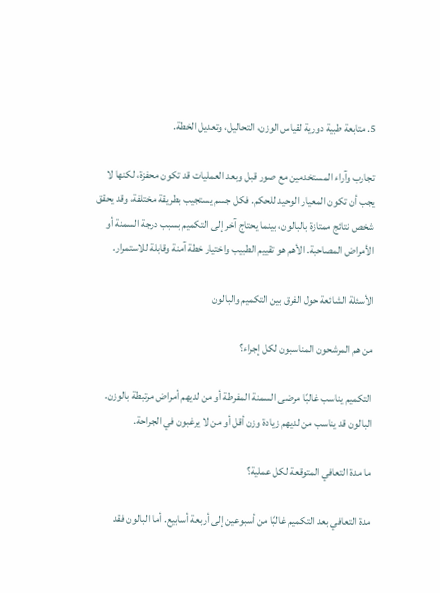5. متابعة طبية دورية لقياس الوزن، التحاليل، وتعديل الخطة.

تجارب وآراء المستخدمين مع صور قبل وبعد العمليات قد تكون محفزة، لكنها لا يجب أن تكون المعيار الوحيد للحكم. فكل جسم يستجيب بطريقة مختلفة، وقد يحقق شخص نتائج ممتازة بالبالون، بينما يحتاج آخر إلى التكميم بسبب درجة السمنة أو الأمراض المصاحبة. الأهم هو تقييم الطبيب واختيار خطة آمنة وقابلة للاستمرار.

الأسئلة الشائعة حول الفرق بين التكميم والبالون

من هم المرشحون المناسبون لكل إجراء؟

التكميم يناسب غالبًا مرضى السمنة المفرطة أو من لديهم أمراض مرتبطة بالوزن. البالون قد يناسب من لديهم زيادة وزن أقل أو من لا يرغبون في الجراحة.

ما مدة التعافي المتوقعة لكل عملية؟

مدة التعافي بعد التكميم غالبًا من أسبوعين إلى أربعة أسابيع. أما البالون فقد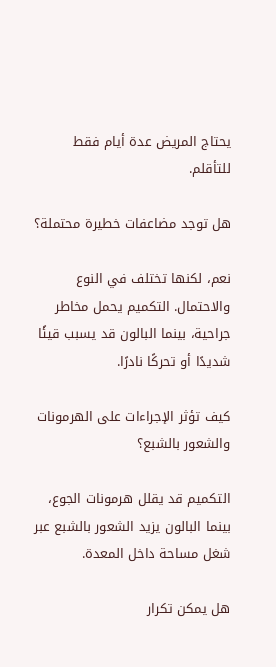يحتاج المريض عدة أيام فقط للتأقلم.

هل توجد مضاعفات خطيرة محتملة؟

نعم، لكنها تختلف في النوع والاحتمال. التكميم يحمل مخاطر جراحية، بينما البالون قد يسبب قيئًا شديدًا أو تحركًا نادرًا.

كيف تؤثر الإجراءات على الهرمونات والشعور بالشبع؟

التكميم قد يقلل هرمونات الجوع، بينما البالون يزيد الشعور بالشبع عبر شغل مساحة داخل المعدة.

هل يمكن تكرار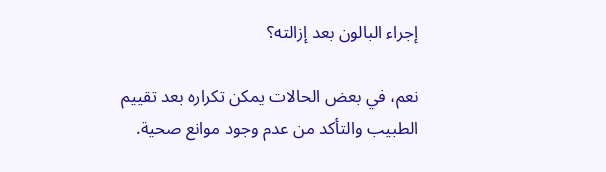إجراء البالون بعد إزالته؟

نعم، في بعض الحالات يمكن تكراره بعد تقييم الطبيب والتأكد من عدم وجود موانع صحية.